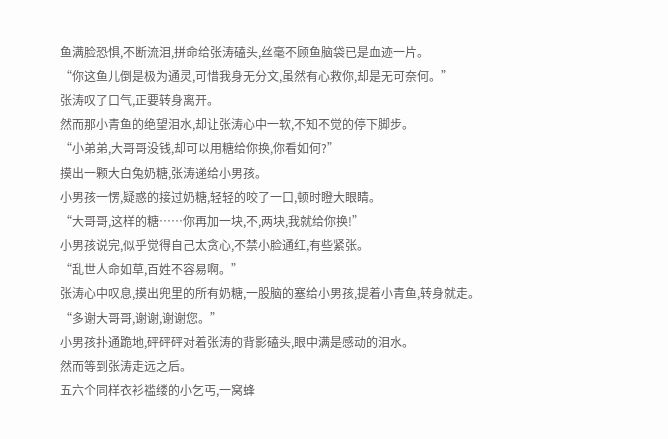鱼满脸恐惧,不断流泪,拼命给张涛磕头,丝毫不顾鱼脑袋已是血迹一片。
“你这鱼儿倒是极为通灵,可惜我身无分文,虽然有心救你,却是无可奈何。”
张涛叹了口气,正要转身离开。
然而那小青鱼的绝望泪水,却让张涛心中一软,不知不觉的停下脚步。
“小弟弟,大哥哥没钱,却可以用糖给你换,你看如何?”
摸出一颗大白兔奶糖,张涛递给小男孩。
小男孩一愣,疑惑的接过奶糖,轻轻的咬了一口,顿时瞪大眼睛。
“大哥哥,这样的糖……你再加一块,不,两块,我就给你换!”
小男孩说完,似乎觉得自己太贪心,不禁小脸通红,有些紧张。
“乱世人命如草,百姓不容易啊。”
张涛心中叹息,摸出兜里的所有奶糖,一股脑的塞给小男孩,提着小青鱼,转身就走。
“多谢大哥哥,谢谢,谢谢您。”
小男孩扑通跪地,砰砰砰对着张涛的背影磕头,眼中满是感动的泪水。
然而等到张涛走远之后。
五六个同样衣衫褴缕的小乞丐,一窝蜂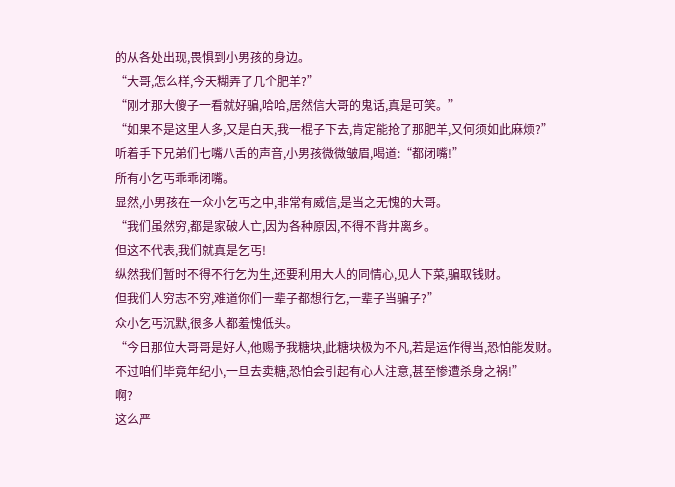的从各处出现,畏惧到小男孩的身边。
“大哥,怎么样,今天糊弄了几个肥羊?”
“刚才那大傻子一看就好骗,哈哈,居然信大哥的鬼话,真是可笑。”
“如果不是这里人多,又是白天,我一棍子下去,肯定能抢了那肥羊,又何须如此麻烦?”
听着手下兄弟们七嘴八舌的声音,小男孩微微皱眉,喝道:“都闭嘴!”
所有小乞丐乖乖闭嘴。
显然,小男孩在一众小乞丐之中,非常有威信,是当之无愧的大哥。
“我们虽然穷,都是家破人亡,因为各种原因,不得不背井离乡。
但这不代表,我们就真是乞丐!
纵然我们暂时不得不行乞为生,还要利用大人的同情心,见人下菜,骗取钱财。
但我们人穷志不穷,难道你们一辈子都想行乞,一辈子当骗子?”
众小乞丐沉默,很多人都羞愧低头。
“今日那位大哥哥是好人,他赐予我糖块,此糖块极为不凡,若是运作得当,恐怕能发财。
不过咱们毕竟年纪小,一旦去卖糖,恐怕会引起有心人注意,甚至惨遭杀身之祸!”
啊?
这么严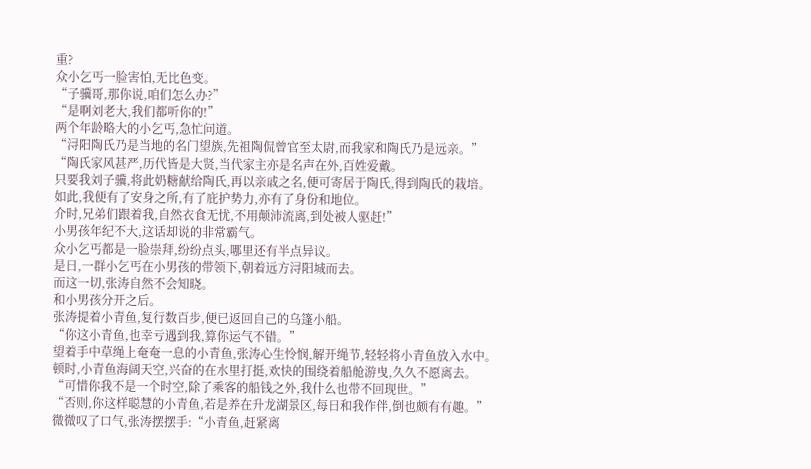重?
众小乞丐一脸害怕,无比色变。
“子骥哥,那你说,咱们怎么办?”
“是啊刘老大,我们都听你的!”
两个年龄略大的小乞丐,急忙问道。
“浔阳陶氏乃是当地的名门望族,先祖陶侃曾官至太尉,而我家和陶氏乃是远亲。”
“陶氏家风甚严,历代皆是大贤,当代家主亦是名声在外,百姓爱戴。
只要我刘子骥,将此奶糖献给陶氏,再以亲戚之名,便可寄居于陶氏,得到陶氏的栽培。
如此,我便有了安身之所,有了庇护势力,亦有了身份和地位。
介时,兄弟们跟着我,自然衣食无忧,不用颠沛流离,到处被人驱赶!”
小男孩年纪不大,这话却说的非常霸气。
众小乞丐都是一脸崇拜,纷纷点头,哪里还有半点异议。
是日,一群小乞丐在小男孩的带领下,朝着远方浔阳城而去。
而这一切,张涛自然不会知晓。
和小男孩分开之后。
张涛提着小青鱼,复行数百步,便已返回自己的乌篷小船。
“你这小青鱼,也幸亏遇到我,算你运气不错。”
望着手中草绳上奄奄一息的小青鱼,张涛心生怜悯,解开绳节,轻轻将小青鱼放入水中。
顿时,小青鱼海阔天空,兴奋的在水里打挺,欢快的围绕着船舱游曳,久久不愿离去。
“可惜你我不是一个时空,除了乘客的船钱之外,我什么也带不回现世。”
“否则,你这样聪慧的小青鱼,若是养在升龙湖景区,每日和我作伴,倒也颇有有趣。”
微微叹了口气,张涛摆摆手:“小青鱼,赶紧离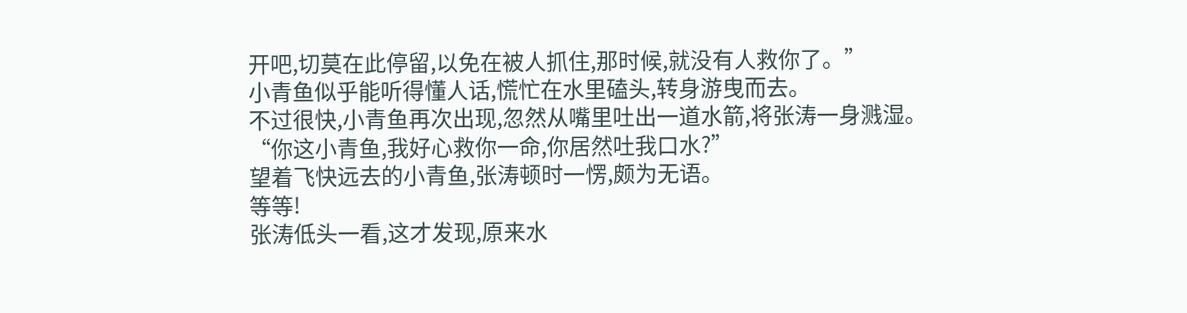开吧,切莫在此停留,以免在被人抓住,那时候,就没有人救你了。”
小青鱼似乎能听得懂人话,慌忙在水里磕头,转身游曳而去。
不过很快,小青鱼再次出现,忽然从嘴里吐出一道水箭,将张涛一身溅湿。
“你这小青鱼,我好心救你一命,你居然吐我口水?”
望着飞快远去的小青鱼,张涛顿时一愣,颇为无语。
等等!
张涛低头一看,这才发现,原来水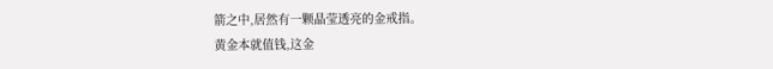箭之中,居然有一颗晶莹透亮的金戒指。
黄金本就值钱,这金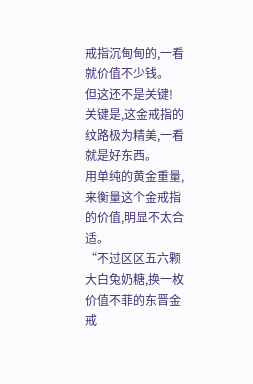戒指沉甸甸的,一看就价值不少钱。
但这还不是关键!
关键是,这金戒指的纹路极为精美,一看就是好东西。
用单纯的黄金重量,来衡量这个金戒指的价值,明显不太合适。
“不过区区五六颗大白兔奶糖,换一枚价值不菲的东晋金戒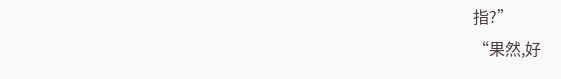指?”
“果然,好